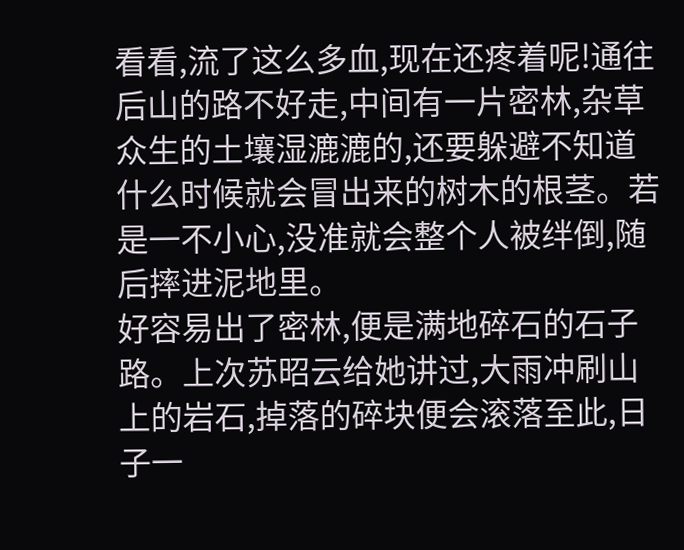看看,流了这么多血,现在还疼着呢!通往后山的路不好走,中间有一片密林,杂草众生的土壤湿漉漉的,还要躲避不知道什么时候就会冒出来的树木的根茎。若是一不小心,没准就会整个人被绊倒,随后摔进泥地里。
好容易出了密林,便是满地碎石的石子路。上次苏昭云给她讲过,大雨冲刷山上的岩石,掉落的碎块便会滚落至此,日子一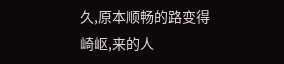久,原本顺畅的路变得崎岖,来的人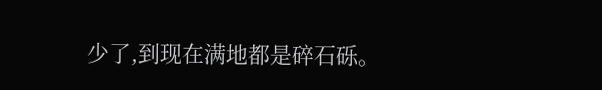少了,到现在满地都是碎石砾。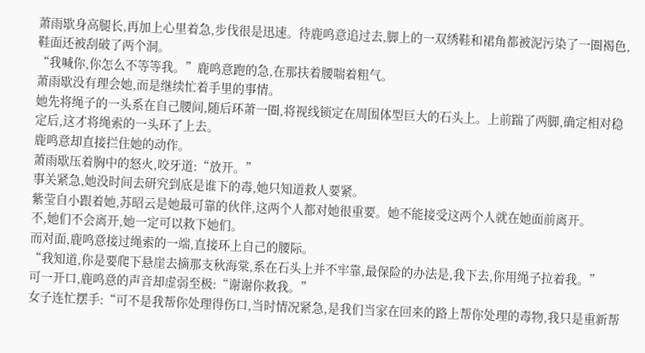萧雨歇身高腿长,再加上心里着急,步伐很是迅速。待鹿鸣意追过去,脚上的一双绣鞋和裙角都被泥污染了一圈褐色,鞋面还被刮破了两个洞。
“我喊你,你怎么不等等我。”鹿鸣意跑的急,在那扶着腰喘着粗气。
萧雨歇没有理会她,而是继续忙着手里的事情。
她先将绳子的一头系在自己腰间,随后环萧一圈,将视线锁定在周围体型巨大的石头上。上前踹了两脚,确定相对稳定后,这才将绳索的一头环了上去。
鹿鸣意却直接拦住她的动作。
萧雨歇压着胸中的怒火,咬牙道:“放开。”
事关紧急,她没时间去研究到底是谁下的毒,她只知道救人要紧。
紫莹自小跟着她,苏昭云是她最可靠的伙伴,这两个人都对她很重要。她不能接受这两个人就在她面前离开。
不,她们不会离开,她一定可以救下她们。
而对面,鹿鸣意接过绳索的一端,直接环上自己的腰际。
“我知道,你是要爬下悬崖去摘那支秋海棠,系在石头上并不牢靠,最保险的办法是,我下去,你用绳子拉着我。”
可一开口,鹿鸣意的声音却虚弱至极:“谢谢你救我。”
女子连忙摆手:“可不是我帮你处理得伤口,当时情况紧急,是我们当家在回来的路上帮你处理的毒物,我只是重新帮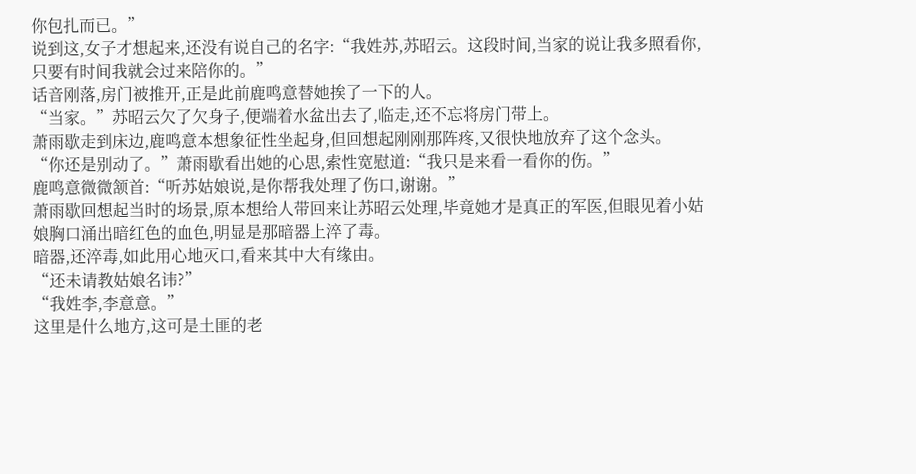你包扎而已。”
说到这,女子才想起来,还没有说自己的名字:“我姓苏,苏昭云。这段时间,当家的说让我多照看你,只要有时间我就会过来陪你的。”
话音刚落,房门被推开,正是此前鹿鸣意替她挨了一下的人。
“当家。”苏昭云欠了欠身子,便端着水盆出去了,临走,还不忘将房门带上。
萧雨歇走到床边,鹿鸣意本想象征性坐起身,但回想起刚刚那阵疼,又很快地放弃了这个念头。
“你还是别动了。”萧雨歇看出她的心思,索性宽慰道:“我只是来看一看你的伤。”
鹿鸣意微微颔首:“听苏姑娘说,是你帮我处理了伤口,谢谢。”
萧雨歇回想起当时的场景,原本想给人带回来让苏昭云处理,毕竟她才是真正的军医,但眼见着小姑娘胸口涌出暗红色的血色,明显是那暗器上淬了毒。
暗器,还淬毒,如此用心地灭口,看来其中大有缘由。
“还未请教姑娘名讳?”
“我姓李,李意意。”
这里是什么地方,这可是土匪的老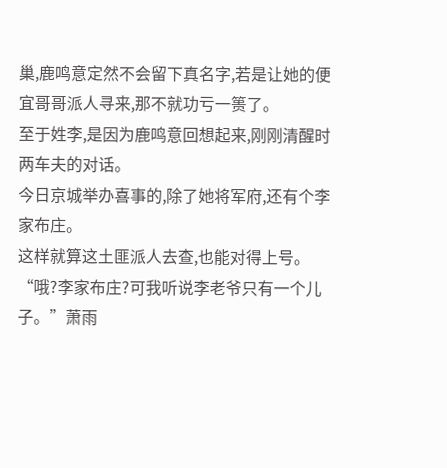巢,鹿鸣意定然不会留下真名字,若是让她的便宜哥哥派人寻来,那不就功亏一篑了。
至于姓李,是因为鹿鸣意回想起来,刚刚清醒时两车夫的对话。
今日京城举办喜事的,除了她将军府,还有个李家布庄。
这样就算这土匪派人去查,也能对得上号。
“哦?李家布庄?可我听说李老爷只有一个儿子。”萧雨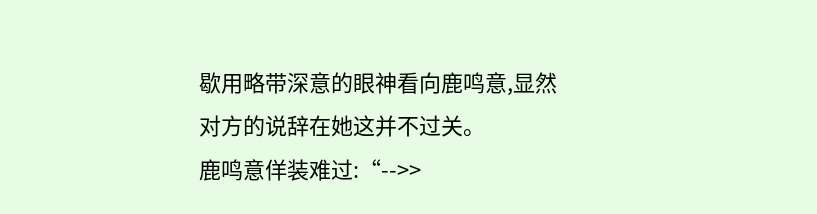歇用略带深意的眼神看向鹿鸣意,显然对方的说辞在她这并不过关。
鹿鸣意佯装难过:“-->>